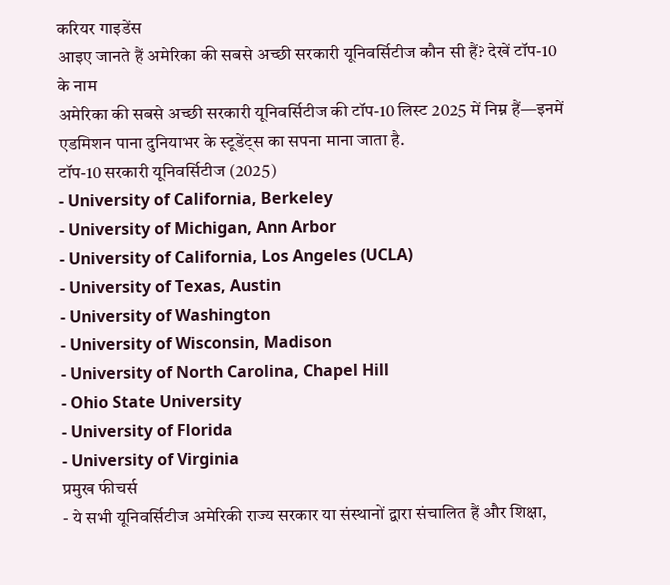करियर गाइडेंस
आइए जानते हैं अमेरिका की सबसे अच्छी सरकारी यूनिवर्सिटीज कौन सी हैं? देखें टॉप-10 के नाम
अमेरिका की सबसे अच्छी सरकारी यूनिवर्सिटीज की टॉप-10 लिस्ट 2025 में निम्न हैं—इनमें एडमिशन पाना दुनियाभर के स्टूडेंट्स का सपना माना जाता है.
टॉप-10 सरकारी यूनिवर्सिटीज (2025)
- University of California, Berkeley
- University of Michigan, Ann Arbor
- University of California, Los Angeles (UCLA)
- University of Texas, Austin
- University of Washington
- University of Wisconsin, Madison
- University of North Carolina, Chapel Hill
- Ohio State University
- University of Florida
- University of Virginia
प्रमुख फीचर्स
- ये सभी यूनिवर्सिटीज अमेरिकी राज्य सरकार या संस्थानों द्वारा संचालित हैं और शिक्षा,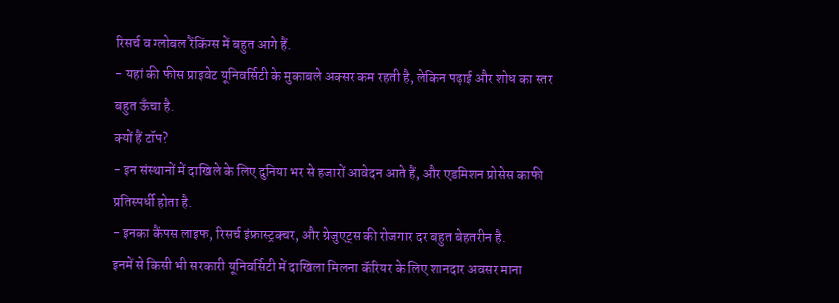रिसर्च व ग्लोबल रैंकिंग्स में बहुत आगे हैं.
- यहां की फीस प्राइवेट यूनिवर्सिटी के मुकाबले अक्सर कम रहती है, लेकिन पढ़ाई और शोध का स्तर बहुत ऊँचा है.
क्यों हैं टॉप?
- इन संस्थानों में दाखिले के लिए दुनिया भर से हजारों आवेदन आते हैं, और एडमिशन प्रोसेस काफी प्रतिस्पर्धी होता है.
- इनका कैंपस लाइफ, रिसर्च इंफ्रास्ट्रक्चर, और ग्रेजुएट्स की रोजगार दर बहुत बेहतरीन है.
इनमें से किसी भी सरकारी यूनिवर्सिटी में दाखिला मिलना कॅरियर के लिए शानदार अवसर माना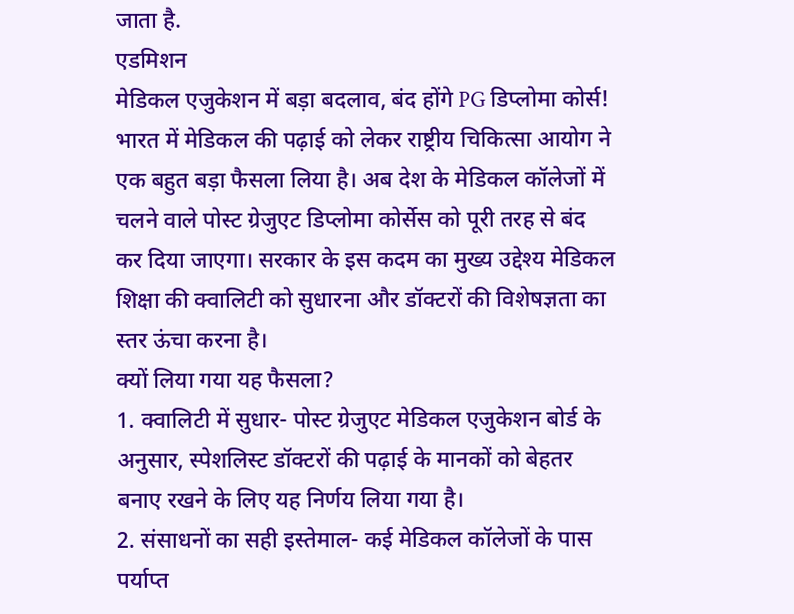जाता है.
एडमिशन
मेडिकल एजुकेशन में बड़ा बदलाव, बंद होंगे PG डिप्लोमा कोर्स!
भारत में मेडिकल की पढ़ाई को लेकर राष्ट्रीय चिकित्सा आयोग ने एक बहुत बड़ा फैसला लिया है। अब देश के मेडिकल कॉलेजों में चलने वाले पोस्ट ग्रेजुएट डिप्लोमा कोर्सेस को पूरी तरह से बंद कर दिया जाएगा। सरकार के इस कदम का मुख्य उद्देश्य मेडिकल शिक्षा की क्वालिटी को सुधारना और डॉक्टरों की विशेषज्ञता का स्तर ऊंचा करना है।
क्यों लिया गया यह फैसला?
1. क्वालिटी में सुधार- पोस्ट ग्रेजुएट मेडिकल एजुकेशन बोर्ड के अनुसार, स्पेशलिस्ट डॉक्टरों की पढ़ाई के मानकों को बेहतर बनाए रखने के लिए यह निर्णय लिया गया है।
2. संसाधनों का सही इस्तेमाल- कई मेडिकल कॉलेजों के पास पर्याप्त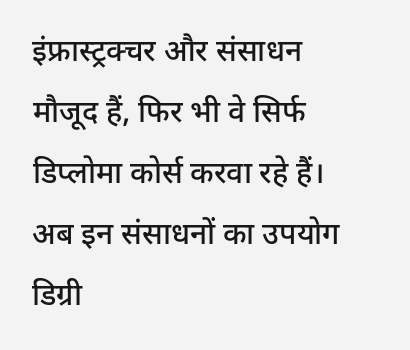इंफ्रास्ट्रक्चर और संसाधन मौजूद हैं, फिर भी वे सिर्फ डिप्लोमा कोर्स करवा रहे हैं। अब इन संसाधनों का उपयोग डिग्री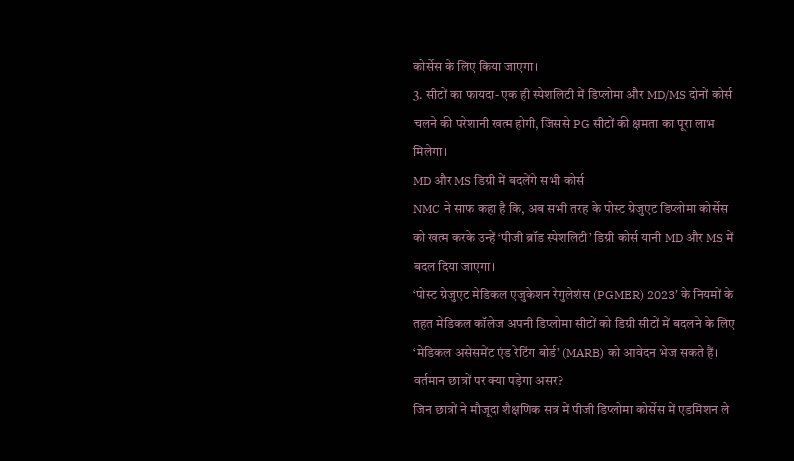कोर्सेस के लिए किया जाएगा।
3. सीटों का फायदा- एक ही स्पेशलिटी में डिप्लोमा और MD/MS दोनों कोर्स चलने की परेशानी खत्म होगी, जिससे PG सीटों की क्षमता का पूरा लाभ मिलेगा।
MD और MS डिग्री में बदलेंगे सभी कोर्स
NMC ने साफ कहा है कि, अब सभी तरह के पोस्ट ग्रेजुएट डिप्लोमा कोर्सेस को खत्म करके उन्हें ‘पीजी ब्रॉड स्पेशलिटी’ डिग्री कोर्स यानी MD और MS में बदल दिया जाएगा।
‘पोस्ट ग्रेजुएट मेडिकल एजुकेशन रेगुलेशंस (PGMER) 2023’ के नियमों के तहत मेडिकल कॉलेज अपनी डिप्लोमा सीटों को डिग्री सीटों में बदलने के लिए ‘मेडिकल असेसमेंट एंड रेटिंग बोर्ड’ (MARB) को आवेदन भेज सकते हैं।
वर्तमान छात्रों पर क्या पड़ेगा असर?
जिन छात्रों ने मौजूदा शैक्षणिक सत्र में पीजी डिप्लोमा कोर्सेस में एडमिशन ले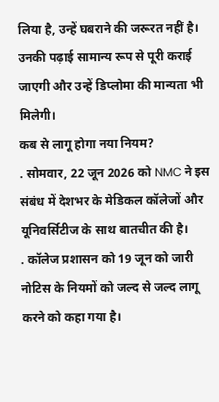लिया है, उन्हें घबराने की जरूरत नहीं है। उनकी पढ़ाई सामान्य रूप से पूरी कराई जाएगी और उन्हें डिप्लोमा की मान्यता भी मिलेगी।
कब से लागू होगा नया नियम?
. सोमवार, 22 जून 2026 को NMC ने इस संबंध में देशभर के मेडिकल कॉलेजों और यूनिवर्सिटीज के साथ बातचीत की है।
. कॉलेज प्रशासन को 19 जून को जारी नोटिस के नियमों को जल्द से जल्द लागू करने को कहा गया है।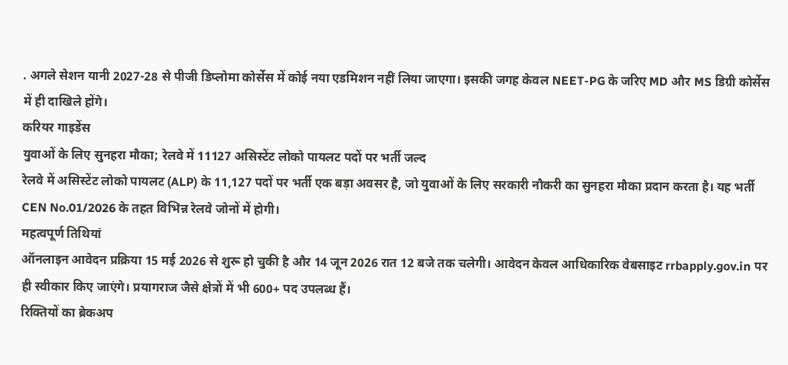. अगले सेशन यानी 2027-28 से पीजी डिप्लोमा कोर्सेस में कोई नया एडमिशन नहीं लिया जाएगा। इसकी जगह केवल NEET-PG के जरिए MD और MS डिग्री कोर्सेस में ही दाखिले होंगे।
करियर गाइडेंस
युवाओं के लिए सुनहरा मौका; रेलवे में 11127 असिस्टेंट लोको पायलट पदों पर भर्ती जल्द
रेलवे में असिस्टेंट लोको पायलट (ALP) के 11,127 पदों पर भर्ती एक बड़ा अवसर है, जो युवाओं के लिए सरकारी नौकरी का सुनहरा मौका प्रदान करता है। यह भर्ती CEN No.01/2026 के तहत विभिन्न रेलवे जोनों में होगी।
महत्वपूर्ण तिथियां
ऑनलाइन आवेदन प्रक्रिया 15 मई 2026 से शुरू हो चुकी है और 14 जून 2026 रात 12 बजे तक चलेगी। आवेदन केवल आधिकारिक वेबसाइट rrbapply.gov.in पर ही स्वीकार किए जाएंगे। प्रयागराज जैसे क्षेत्रों में भी 600+ पद उपलब्ध हैं।
रिक्तियों का ब्रेकअप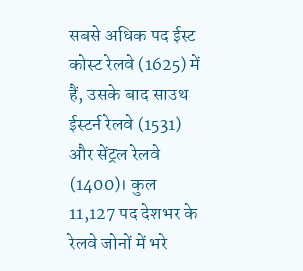सबसे अधिक पद ईस्ट कोस्ट रेलवे (1625) में हैं, उसके बाद साउथ ईस्टर्न रेलवे (1531) और सेंट्रल रेलवे (1400)। कुल 11,127 पद देशभर के रेलवे जोनों में भरे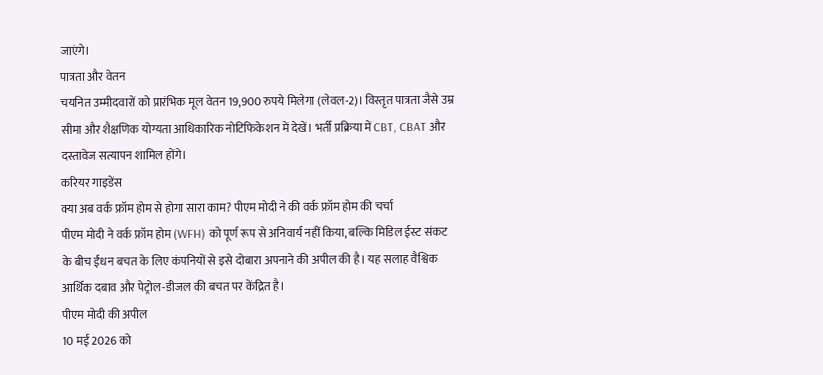जाएंगे।
पात्रता और वेतन
चयनित उम्मीदवारों को प्रारंभिक मूल वेतन 19,900 रुपये मिलेगा (लेवल-2)। विस्तृत पात्रता जैसे उम्र सीमा और शैक्षणिक योग्यता आधिकारिक नोटिफिकेशन में देखें। भर्ती प्रक्रिया में CBT, CBAT और दस्तावेज सत्यापन शामिल होंगे।
करियर गाइडेंस
क्या अब वर्क फ्रॉम होम से होगा सारा काम? पीएम मोदी ने की वर्क फ्रॉम होम की चर्चा
पीएम मोदी ने वर्क फ्रॉम होम (WFH) को पूर्ण रूप से अनिवार्य नहीं किया, बल्कि मिडिल ईस्ट संकट के बीच ईंधन बचत के लिए कंपनियों से इसे दोबारा अपनाने की अपील की है। यह सलाह वैश्विक आर्थिक दबाव और पेट्रोल-डीजल की बचत पर केंद्रित है।
पीएम मोदी की अपील
10 मई 2026 को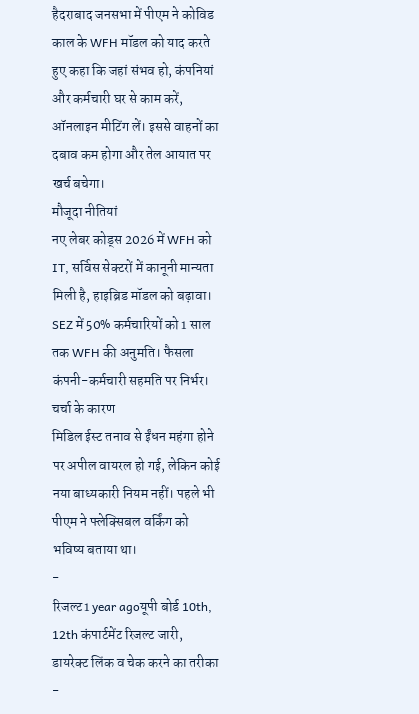हैदराबाद जनसभा में पीएम ने कोविड काल के WFH मॉडल को याद करते हुए कहा कि जहां संभव हो, कंपनियां और कर्मचारी घर से काम करें, ऑनलाइन मीटिंग लें। इससे वाहनों का दबाव कम होगा और तेल आयात पर खर्च बचेगा।
मौजूदा नीतियां
नए लेबर कोड्स 2026 में WFH को IT, सर्विस सेक्टरों में कानूनी मान्यता मिली है, हाइब्रिड मॉडल को बढ़ावा। SEZ में 50% कर्मचारियों को 1 साल तक WFH की अनुमति। फैसला कंपनी-कर्मचारी सहमति पर निर्भर।
चर्चा के कारण
मिडिल ईस्ट तनाव से ईंधन महंगा होने पर अपील वायरल हो गई, लेकिन कोई नया बाध्यकारी नियम नहीं। पहले भी पीएम ने फ्लेक्सिबल वर्किंग को भविष्य बताया था।
-
रिजल्ट1 year agoयूपी बोर्ड 10th, 12th कंपार्टमेंट रिजल्ट जारी, डायरेक्ट लिंक व चेक करने का तरीका
-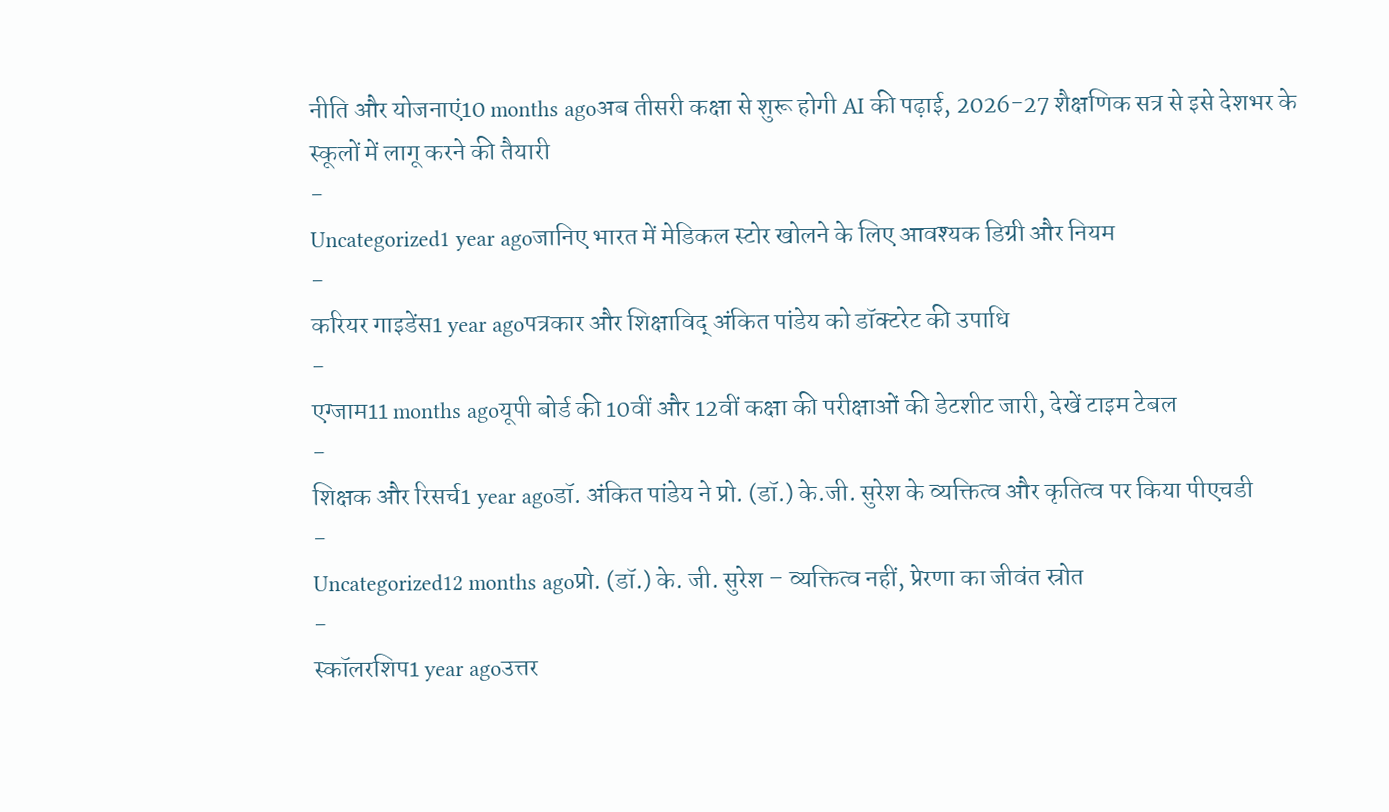नीति और योजनाएं10 months agoअब तीसरी कक्षा से शुरू होगी AI की पढ़ाई, 2026-27 शैक्षणिक सत्र से इसे देशभर के स्कूलों में लागू करने की तैयारी
-
Uncategorized1 year agoजानिए भारत में मेडिकल स्टोर खोलने के लिए आवश्यक डिग्री और नियम
-
करियर गाइडेंस1 year agoपत्रकार और शिक्षाविद् अंकित पांडेय को डॉक्टरेट की उपाधि
-
एग्जाम11 months agoयूपी बोर्ड की 10वीं और 12वीं कक्षा की परीक्षाओं की डेटशीट जारी, देखें टाइम टेबल
-
शिक्षक और रिसर्च1 year agoडॉ. अंकित पांडेय ने प्रो. (डॉ.) के.जी. सुरेश के व्यक्तित्व और कृतित्व पर किया पीएचडी
-
Uncategorized12 months agoप्रो. (डॉ.) के. जी. सुरेश – व्यक्तित्व नहीं, प्रेरणा का जीवंत स्रोत
-
स्कॉलरशिप1 year agoउत्तर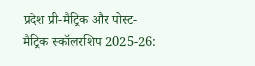प्रदेश प्री-मैट्रिक और पोस्ट-मैट्रिक स्कॉलरशिप 2025-26: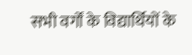सभी वर्गों के विद्यार्थियों के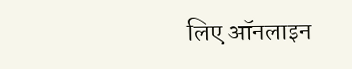लिए ऑनलाइन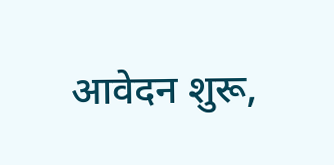आवेदन शुरू,